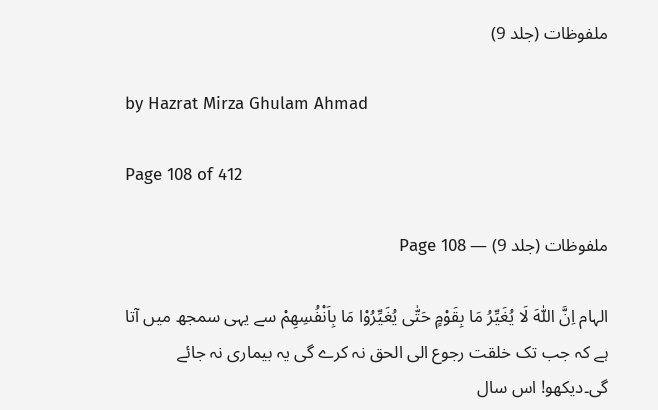ملفوظات (جلد 9)

by Hazrat Mirza Ghulam Ahmad

Page 108 of 412

ملفوظات (جلد 9) — Page 108

الہام اِنَّ اللّٰهَ لَا يُغَيِّرُ مَا بِقَوْمٍ حَتّٰى يُغَيِّرُوْا مَا بِاَنْفُسِهِمْ سے یہی سمجھ میں آتا ہے کہ جب تک خلقت رجوع الی الحق نہ کرے گی یہ بیماری نہ جائے گی۔دیکھو! اس سال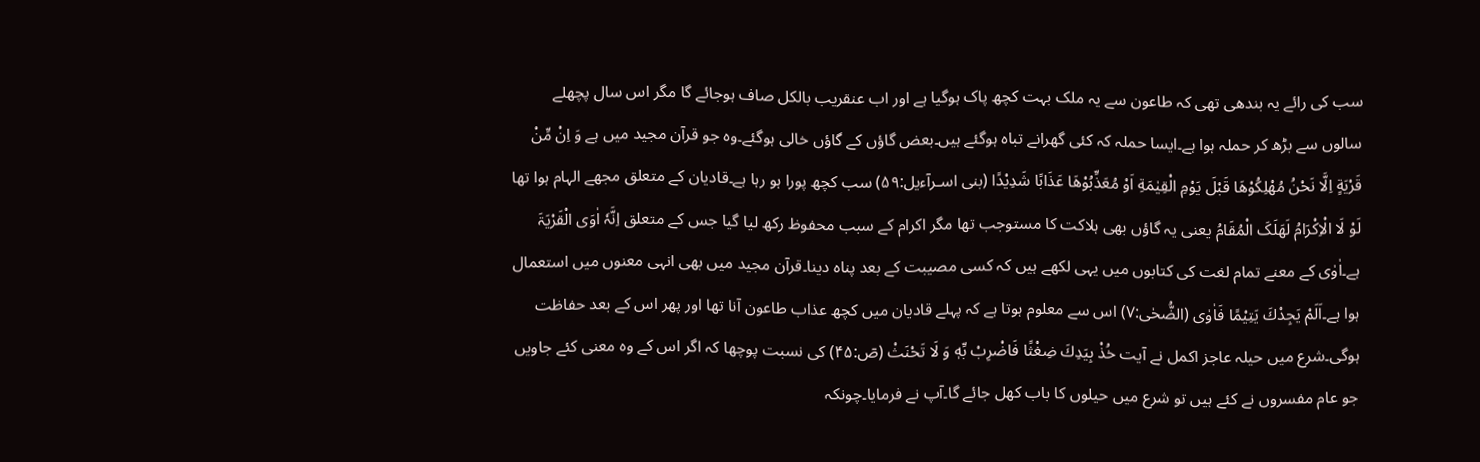سب کی رائے یہ بندھی تھی کہ طاعون سے یہ ملک بہت کچھ پاک ہوگیا ہے اور اب عنقریب بالکل صاف ہوجائے گا مگر اس سال پچھلے سالوں سے بڑھ کر حملہ ہوا ہے۔ایسا حملہ کہ کئی گھرانے تباہ ہوگئے ہیں۔بعض گاؤں کے گاؤں خالی ہوگئے۔وہ جو قرآن مجید میں ہے وَ اِنْ مِّنْ قَرْيَةٍ اِلَّا نَحْنُ مُهْلِكُوْهَا قَبْلَ يَوْمِ الْقِيٰمَةِ اَوْ مُعَذِّبُوْهَا عَذَابًا شَدِيْدًا (بنی اسـرآءیل:۵۹) سب کچھ پورا ہو رہا ہے۔قادیان کے متعلق مجھے الہام ہوا تھا لَوْ لَا الْاِکْرَامُ لَھَلَکَ الْمُقَامُ یعنی یہ گاؤں بھی ہلاکت کا مستوجب تھا مگر اکرام کے سبب محفوظ رکھ لیا گیا جس کے متعلق اِنَّہٗ اٰوَی الْقَرْیَۃَ ہے۔اٰوٰی کے معنے تمام لغت کی کتابوں میں یہی لکھے ہیں کہ کسی مصیبت کے بعد پناہ دینا۔قرآن مجید میں بھی انہی معنوں میں استعمال ہوا ہے۔اَلَمْ يَجِدْكَ يَتِيْمًا فَاٰوٰى (الضُّحٰی:۷) اس سے معلوم ہوتا ہے کہ پہلے قادیان میں کچھ عذاب طاعون آنا تھا اور پھر اس کے بعد حفاظت ہوگی۔شرع میں حیلہ عاجز اکمل نے آیت خُذْ بِيَدِكَ ضِغْثًا فَاضْرِبْ بِّهٖ وَ لَا تَحْنَثْ (صٓ:۴۵) کی نسبت پوچھا کہ اگر اس کے وہ معنی کئے جاویں جو عام مفسروں نے کئے ہیں تو شرع میں حیلوں کا باب کھل جائے گا۔آپ نے فرمایا۔چونکہ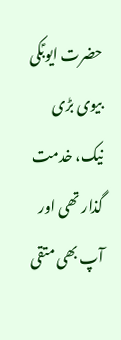حضرت ایوبؑکی بیوی بڑی نیک، خدمت گذار تھی اور آپ بھی متقی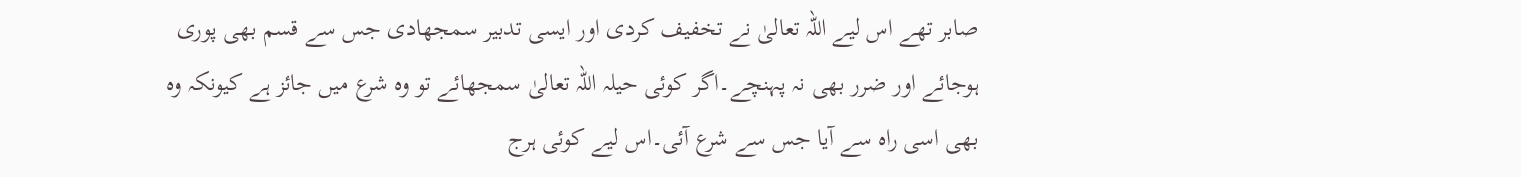صابر تھے اس لیے اللہ تعالیٰ نے تخفیف کردی اور ایسی تدبیر سمجھادی جس سے قسم بھی پوری ہوجائے اور ضرر بھی نہ پہنچے۔اگر کوئی حیلہ اللہ تعالیٰ سمجھائے تو وہ شرع میں جائز ہے کیونکہ وہ بھی اسی راہ سے آیا جس سے شرع آئی۔اس لیے کوئی ہرج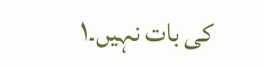کی بات نہیں۔۱